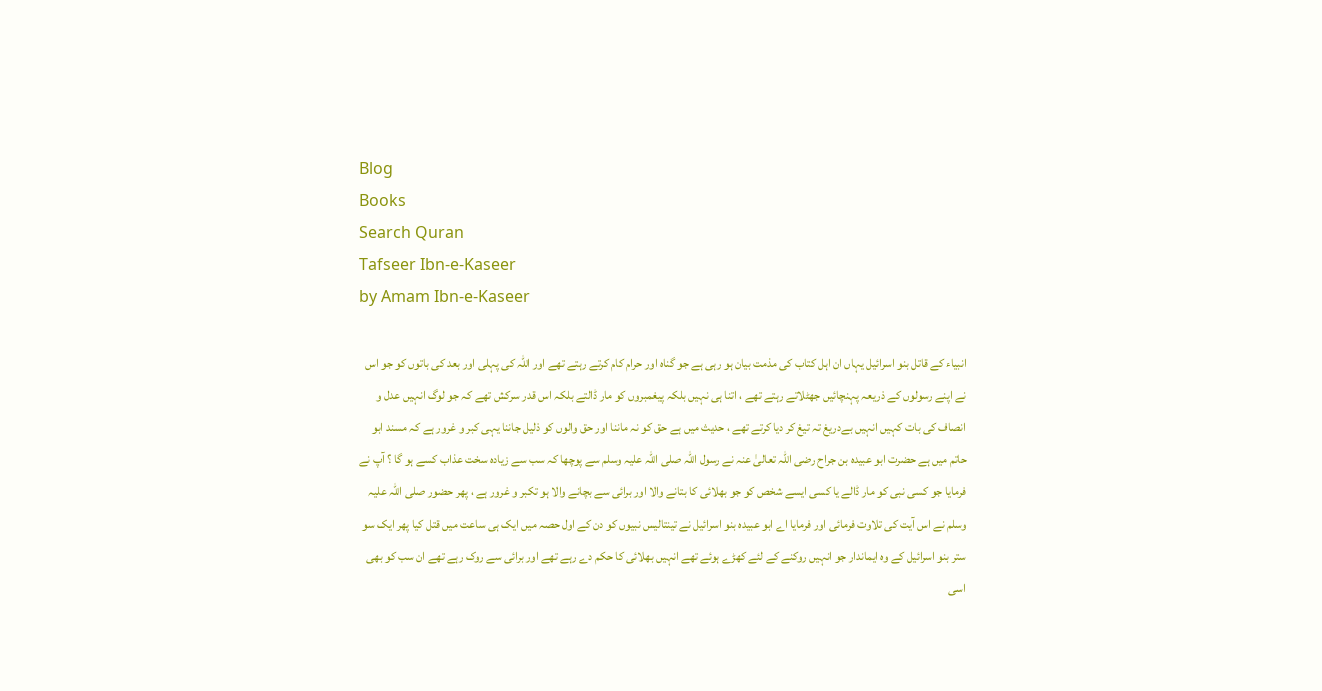Blog
Books
Search Quran
Tafseer Ibn-e-Kaseer
by Amam Ibn-e-Kaseer

انبیاء کے قاتل بنو اسرائیل یہاں ان اہل کتاب کی مذمت بیان ہو رہی ہے جو گناہ اور حرام کام کرتے رہتے تھے اور اللہ کی پہلی اور بعد کی باتوں کو جو اس نے اپنے رسولوں کے ذریعہ پہنچائیں جھٹلاتے رہتے تھے ، اتنا ہی نہیں بلکہ پیغمبروں کو مار ڈالتے بلکہ اس قدر سرکش تھے کہ جو لوگ انہیں عدل و انصاف کی بات کہیں انہیں بےدریغ تہ تیغ کر دیا کرتے تھے ، حدیث میں ہے حق کو نہ ماننا اور حق والوں کو ذلیل جاننا یہی کبر و غرور ہے کہ مسند ابو حاتم میں ہے حضرت ابو عبیدہ بن جراح رضی اللہ تعالیٰ عنہ نے رسول اللہ صلی اللہ علیہ وسلم سے پوچھا کہ سب سے زیادہ سخت عذاب کسے ہو گا ؟ آپ نے فرمایا جو کسی نبی کو مار ڈالے یا کسی ایسے شخص کو جو بھلائی کا بتانے والا اور برائی سے بچانے والا ہو تکبر و غرور ہے ، پھر حضور صلی اللہ علیہ وسلم نے اس آیت کی تلاوت فرمائی اور فرمایا اے ابو عبیدہ بنو اسرائیل نے تینتالیس نبیوں کو دن کے اول حصہ میں ایک ہی ساعت میں قتل کیا پھر ایک سو ستر بنو اسرائیل کے وہ ایماندار جو انہیں روکنے کے لئے کھڑے ہوئے تھے انہیں بھلائی کا حکم دے رہے تھے اور برائی سے روک رہے تھے ان سب کو بھی اسی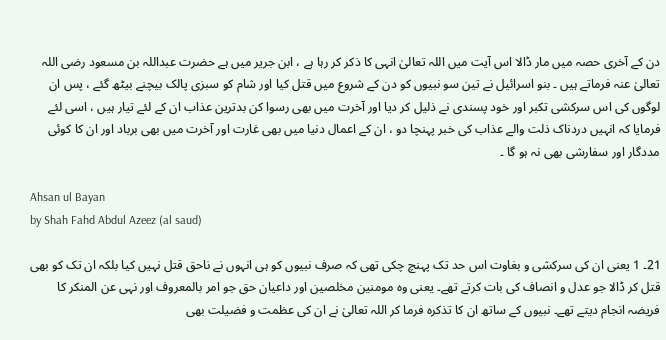دن کے آخری حصہ میں مار ڈالا اس آیت میں اللہ تعالیٰ انہی کا ذکر کر رہا ہے ، ابن جریر میں ہے حضرت عبداللہ بن مسعود رضی اللہ تعالیٰ عنہ فرماتے ہیں ۔ بنو اسرائیل نے تین سو نبیوں کو دن کے شروع میں قتل کیا اور شام کو سبزی پالک بیچنے بیٹھ گئے ، پس ان لوگوں کی اس سرکشی تکبر اور خود پسندی نے ذلیل کر دیا اور آخرت میں بھی رسوا کن بدترین عذاب ان کے لئے تیار ہیں ، اسی لئے فرمایا کہ انہیں دردناک ذلت والے عذاب کی خبر پہنچا دو ، ان کے اعمال دنیا میں بھی غارت اور آخرت میں بھی برباد اور ان کا کوئی مددگار اور سفارشی بھی نہ ہو گا ۔

Ahsan ul Bayan
by Shah Fahd Abdul Azeez (al saud)

21۔ 1 یعنی ان کی سرکشی و بغاوت اس حد تک پہنچ چکی تھی کہ صرف نبیوں کو ہی انہوں نے ناحق قتل نہیں کیا بلکہ ان تک کو بھی قتل کر ڈالا جو عدل و انصاف کی بات کرتے تھے۔ یعنی وہ مومنین مخلصین اور داعیان حق جو امر بالمعروف اور نہی عن المنکر کا فریضہ انجام دیتے تھے۔ نبیوں کے ساتھ ان کا تذکرہ فرما کر اللہ تعالیٰ نے ان کی عظمت و فضیلت بھی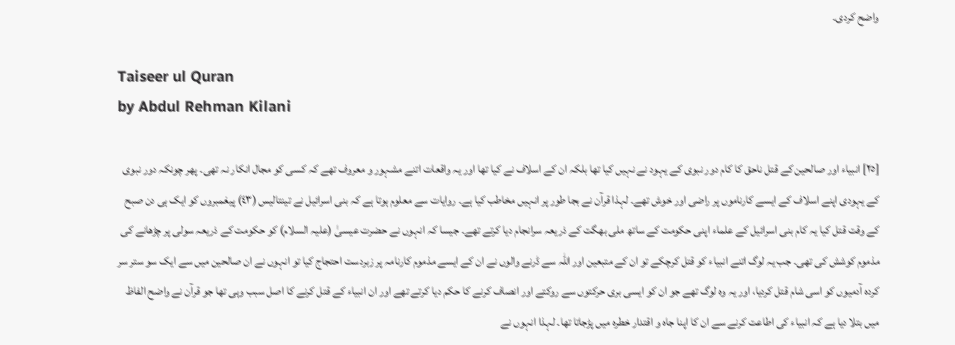واضح کردی۔

Taiseer ul Quran
by Abdul Rehman Kilani

[٢٥] انبیاء اور صالحین کے قتل ناحق کا کام دور نبوی کے یہود نے نہیں کیا تھا بلکہ ان کے اسلاف نے کیا تھا اور یہ واقعات اتنے مشہور و معروف تھے کہ کسی کو مجال انکار نہ تھی۔ پھر چونکہ دور نبوی کے یہودی اپنے اسلاف کے ایسے کارناموں پر راضی اور خوش تھے۔ لہذا قرآن نے بجا طور پر انہیں مخاطب کیا ہے۔ روایات سے معلوم ہوتا ہے کہ بنی اسرائیل نے تینتالیس (٤٣) پیغمبروں کو ایک ہی دن صبح کے وقت قتل کیا یہ کام بنی اسرائیل کے علماء اپنی حکومت کے ساتھ ملی بھگت کے ذریعہ سرانجام دیا کرتے تھے۔ جیسا کہ انہوں نے حضرت عیسیٰ (علیہ السلام) کو حکومت کے ذریعہ سولی پر چڑھانے کی مذموم کوشش کی تھی۔ جب یہ لوگ اتنے انبیاء کو قتل کرچکے تو ان کے متبعین اور اللہ سے ڈرنے والوں نے ان کے ایسے مذموم کارنامہ پر زبردست احتجاج کیا تو انہوں نے ان صالحین میں سے ایک سو ستر سر کردہ آدمیوں کو اسی شام قتل کردیا، اور یہ وہ لوگ تھے جو ان کو ایسی بری حرکتوں سے روکتے اور انصاف کرنے کا حکم دیا کرتے تھے اور ان انبیاء کے قتل کرنے کا اصل سبب وہی تھا جو قرآن نے واضح الفاظ میں بتلا دیا ہے کہ انبیاء کی اطاعت کرنے سے ان کا اپنا جاہ و اقتدار خطرہ میں پڑجاتا تھا۔ لہذا انہوں نے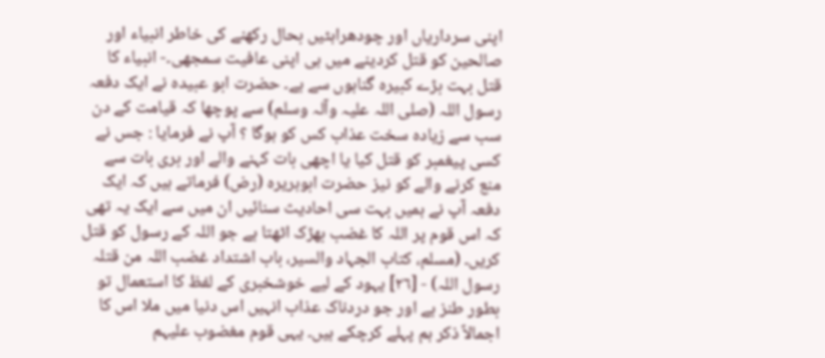اپنی سرداریاں اور چودھراہٹیں بحال رکھنے کی خاطر انبیاء اور صالحین کو قتل کردینے میں ہی اپنی عافیت سمجھی۔- انبیاء کا قتل بہت بڑے کبیرہ گناہوں سے ہے۔ حضرت ابو عبیدہ نے ایک دفعہ رسول اللہ (صلی اللہ علیہ وآلہ وسلم) سے پوچھا کہ قیامت کے دن سب سے زیادہ سخت عذاب کس کو ہوگا ؟ آپ نے فرمایا : جس نے کسی پیغمبر کو قتل کیا یا اچھی بات کہنے والے اور بری بات سے منع کرنے والے کو نیز حضرت ابوہریرہ (رض) فرماتے ہیں کہ ایک دفعہ آپ نے ہمیں بہت سی احادیث سنائیں ان میں سے ایک یہ تھی کہ اس قوم پر اللہ کا غضب بھڑک اٹھتا ہے جو اللہ کے رسول کو قتل کریں۔ (مسلم، کتاب الجہاد والسیر، باب اشتداد غضب اللہ من قتلہ رسول اللہ) - [٢٦] یہود کے لیے خوشخبری کے لفظ کا استعمال تو بطور طنز ہے اور جو دردناک عذاب انہیں اس دنیا میں ملا اس کا اجمالاً ذکر ہم پہلے کرچکے ہیں۔ یہی قوم مغضوب علیہم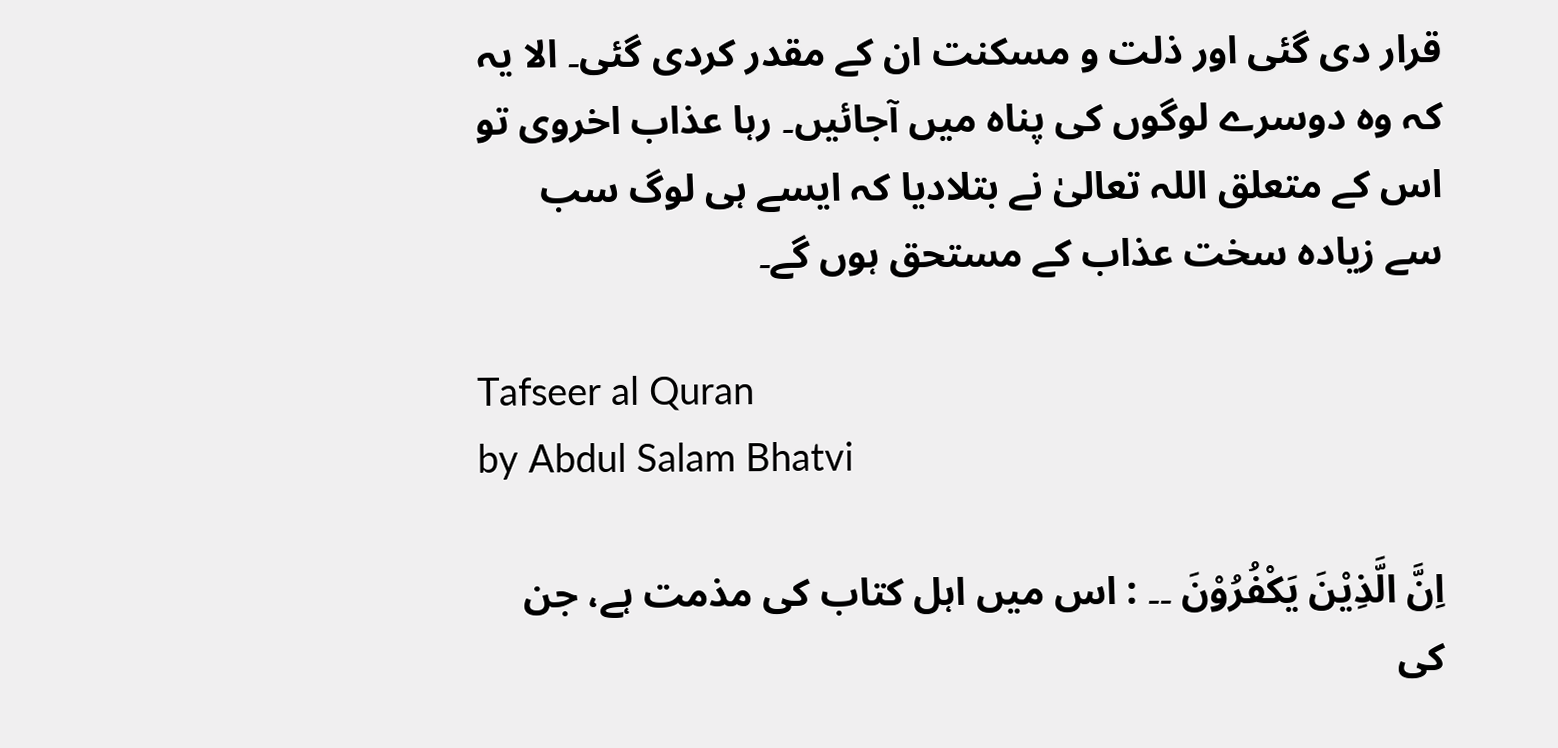قرار دی گئی اور ذلت و مسکنت ان کے مقدر کردی گئی۔ الا یہ کہ وہ دوسرے لوگوں کی پناہ میں آجائیں۔ رہا عذاب اخروی تو اس کے متعلق اللہ تعالیٰ نے بتلادیا کہ ایسے ہی لوگ سب سے زیادہ سخت عذاب کے مستحق ہوں گے۔

Tafseer al Quran
by Abdul Salam Bhatvi

اِنَّ الَّذِيْنَ يَكْفُرُوْنَ ۔۔ : اس میں اہل کتاب کی مذمت ہے، جن کی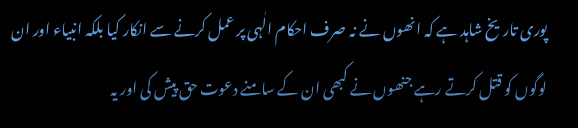پوری تاریخ شاہد ہے کہ انھوں نے نہ صرف احکام الٰہی پر عمل کرنے سے انکار کیا بلکہ انبیاء اور ان لوگوں کو قتل کرتے رہے جنھوں نے کبھی ان کے سامنے دعوت حق پیش کی اور یہ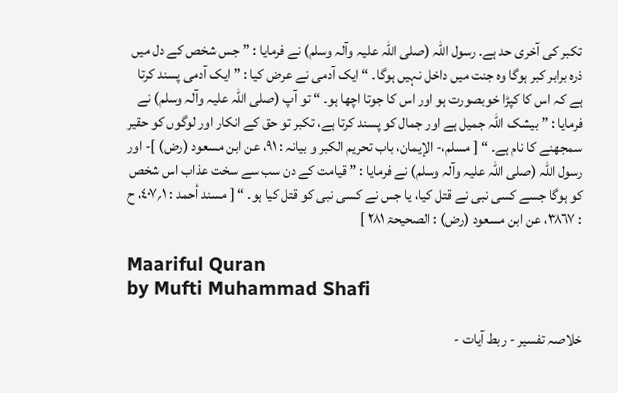تکبر کی آخری حد ہے۔ رسول اللہ (صلی اللہ علیہ وآلہ وسلم) نے فرمایا : ” جس شخص کے دل میں ذرہ برابر کبر ہوگا وہ جنت میں داخل نہیں ہوگا۔ “ ایک آدمی نے عرض کیا : ” ایک آدمی پسند کرتا ہے کہ اس کا کپڑا خوبصورت ہو اور اس کا جوتا اچھا ہو۔ “ تو آپ (صلی اللہ علیہ وآلہ وسلم) نے فرمایا : ” بیشک اللہ جمیل ہے اور جمال کو پسند کرتا ہے، تکبر تو حق کے انکار اور لوگوں کو حقیر سمجھنے کا نام ہے۔ “ [ مسلم،- الإیمان، باب تحریم الکبر و بیانہ : ٩١، عن ابن مسعود (رض) ]- اور رسول اللہ (صلی اللہ علیہ وآلہ وسلم) نے فرمایا : ” قیامت کے دن سب سے سخت عذاب اس شخص کو ہوگا جسے کسی نبی نے قتل کیا، یا جس نے کسی نبی کو قتل کیا ہو۔ “ [ مسند أحمد : ١؍٤٠٧، ح : ٣٨٦٧، عن ابن مسعود (رض) : الصحیحۃ ٢٨١ ]

Maariful Quran
by Mufti Muhammad Shafi

خلاصہ تفسیر - ربط آیات -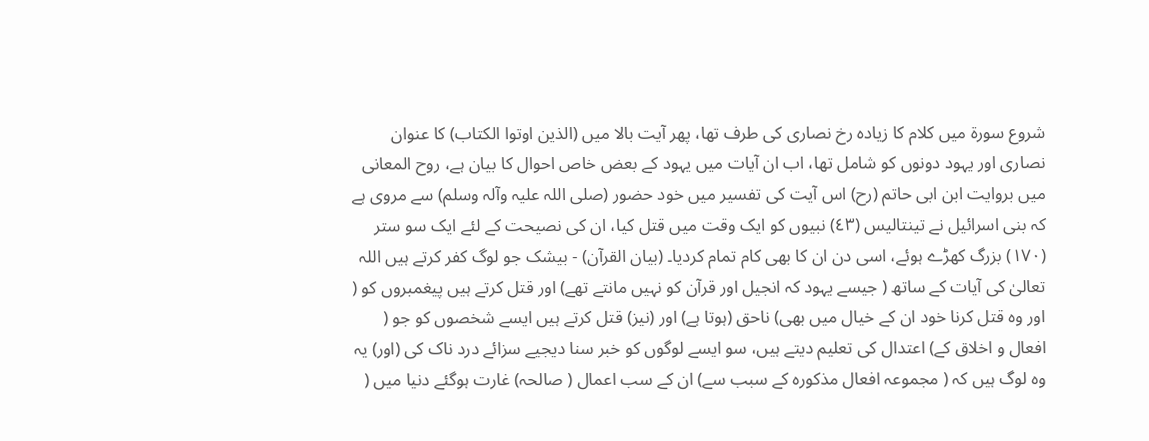شروع سورة میں کلام کا زیادہ رخ نصاری کی طرف تھا، پھر آیت بالا میں (الذین اوتوا الکتاب) کا عنوان نصاری اور یہود دونوں کو شامل تھا، اب ان آیات میں یہود کے بعض خاص احوال کا بیان ہے، روح المعانی میں بروایت ابن ابی حاتم (رح) اس آیت کی تفسیر میں خود حضور (صلی اللہ علیہ وآلہ وسلم) سے مروی ہے کہ بنی اسرائیل نے تینتالیس (٤٣) نبیوں کو ایک وقت میں قتل کیا، ان کی نصیحت کے لئے ایک سو ستر (١٧٠) بزرگ کھڑے ہوئے، اسی دن ان کا بھی کام تمام کردیا۔ (بیان القرآن) - بیشک جو لوگ کفر کرتے ہیں اللہ تعالیٰ کی آیات کے ساتھ ( جیسے یہود کہ انجیل اور قرآن کو نہیں مانتے تھے) اور قتل کرتے ہیں پیغمبروں کو ( اور وہ قتل کرنا خود ان کے خیال میں بھی) ناحق (ہوتا ہے) اور (نیز) قتل کرتے ہیں ایسے شخصوں کو جو ( افعال و اخلاق کے) اعتدال کی تعلیم دیتے ہیں، سو ایسے لوگوں کو خبر سنا دیجیے سزائے درد ناک کی (اور) یہ وہ لوگ ہیں کہ ( مجموعہ افعال مذکورہ کے سبب سے) ان کے سب اعمال ( صالحہ) غارت ہوگئے دنیا میں (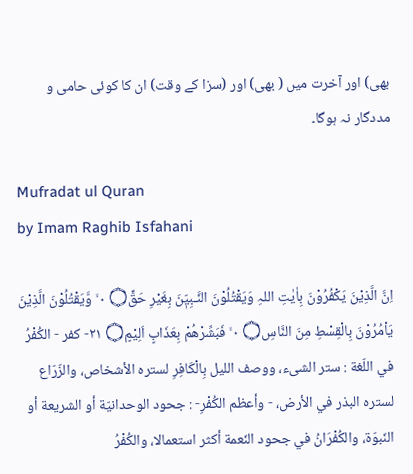بھی) اور آخرت میں ( بھی) اور (سزا کے وقت) ان کا کوئی حامی و مددگار نہ ہوگا۔

Mufradat ul Quran
by Imam Raghib Isfahani

اِنَّ الَّذِيْنَ يَكْفُرُوْنَ بِاٰيٰتِ اللہِ وَيَقْتُلُوْنَ النَّـبِيّٖنَ بِغَيْرِ حَقٍّ۝ ٠ ۙ وَّيَقْتُلُوْنَ الَّذِيْنَ يَاْمُرُوْنَ بِالْقِسْطِ مِنَ النَّاسِ۝ ٠ ۙ فَبَشِّرْھُمْ بِعَذَابٍ اَلِيْمٍ۝ ٢١- كفر - الكُفْرُ في اللّغة : ستر الشیء، ووصف اللیل بِالْكَافِرِ لستره الأشخاص، والزّرّاع لستره البذر في الأرض، - وأعظم الكُفْرِ- : جحود الوحدانيّة أو الشریعة أو النّبوّة، والکُفْرَانُ في جحود النّعمة أكثر استعمالا، والکُفْرُ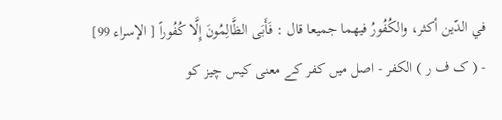في الدّين أكثر، والکُفُورُ فيهما جمیعا قال : فَأَبَى الظَّالِمُونَ إِلَّا كُفُوراً [ الإسراء 99] - ( ک ف ر ) الکفر - اصل میں کفر کے معنی کیس چیز کو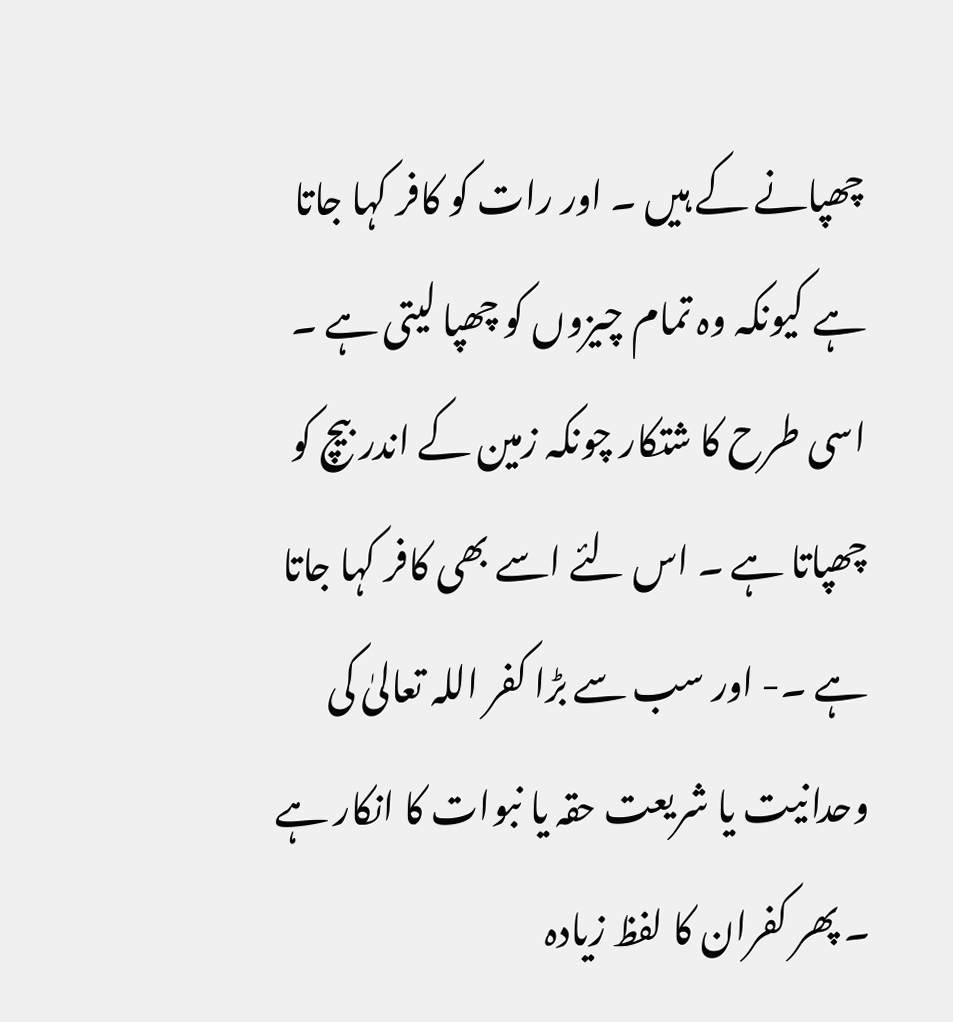چھپانے کے ہیں ۔ اور رات کو کافر کہا جاتا ہے کیونکہ وہ تمام چیزوں کو چھپا لیتی ہے ۔ اسی طرح کا شتکار چونکہ زمین کے اندر بیچ کو چھپاتا ہے ۔ اس لئے اسے بھی کافر کہا جاتا ہے ۔- اور سب سے بڑا کفر اللہ تعالیٰ کی وحدانیت یا شریعت حقہ یا نبوات کا انکار ہے ۔ پھر کفران کا لفظ زیادہ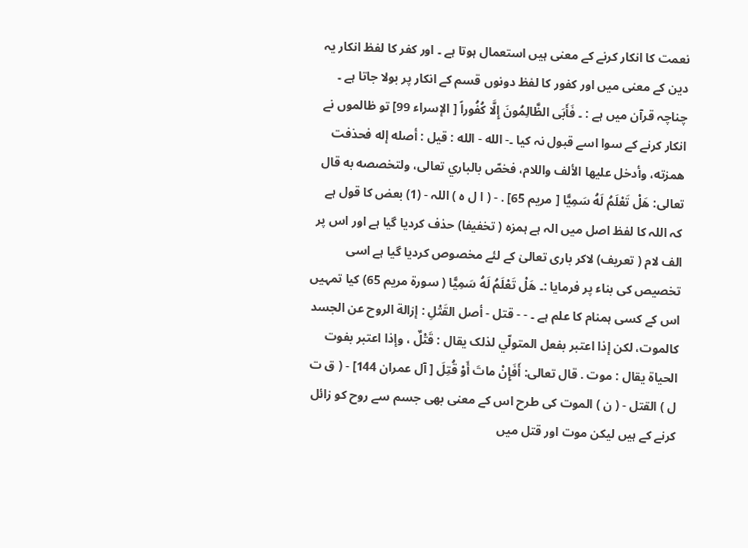نعمت کا انکار کرنے کے معنی ہیں استعمال ہوتا ہے ۔ اور کفر کا لفظ انکار یہ دین کے معنی میں اور کفور کا لفظ دونوں قسم کے انکار پر بولا جاتا ہے ۔ چناچہ قرآن میں ہے : ۔ فَأَبَى الظَّالِمُونَ إِلَّا كُفُوراً [ الإسراء 99] تو ظالموں نے انکار کرنے کے سوا اسے قبول نہ کیا ۔- الله - الله : قيل : أصله إله فحذفت همزته، وأدخل عليها الألف واللام، فخصّ بالباري تعالی، ولتخصصه به قال تعالی: هَلْ تَعْلَمُ لَهُ سَمِيًّا [ مریم 65] . - ( ا ل ہ ) اللہ - (1) بعض کا قول ہے کہ اللہ کا لفظ اصل میں الہ ہے ہمزہ ( تخفیفا) حذف کردیا گیا ہے اور اس پر الف لام ( تعریف) لاکر باری تعالیٰ کے لئے مخصوص کردیا گیا ہے اسی تخصیص کی بناء پر فرمایا :۔ هَلْ تَعْلَمُ لَهُ سَمِيًّا ( سورة مریم 65) کیا تمہیں اس کے کسی ہمنام کا علم ہے ۔ - - قتل - أصل القَتْلِ : إزالة الروح عن الجسد کالموت، لکن إذا اعتبر بفعل المتولّي لذلک يقال : قَتْلٌ ، وإذا اعتبر بفوت الحیاة يقال : موت . قال تعالی: أَفَإِنْ ماتَ أَوْ قُتِلَ [ آل عمران 144] - ( ق ت ل ) القتل - ( ن ) الموت کی طرح اس کے معنی بھی جسم سے روح کو زائل کرنے کے ہیں لیکن موت اور قتل میں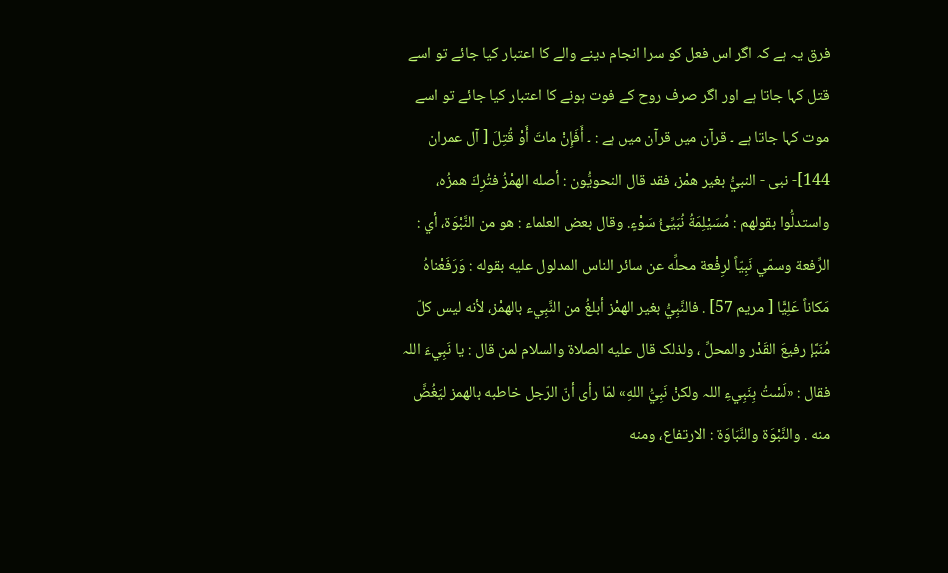فرق یہ ہے کہ اگر اس فعل کو سرا انجام دینے والے کا اعتبار کیا جائے تو اسے قتل کہا جاتا ہے اور اگر صرف روح کے فوت ہونے کا اعتبار کیا جائے تو اسے موت کہا جاتا ہے ۔ قرآن میں قرآن میں ہے : ۔ أَفَإِنْ ماتَ أَوْ قُتِلَ [ آل عمران 144]- نبی - النبيُّ بغیر همْز، فقد قال النحويُّون : أصله الهمْزُ فتُرِكَ همزُه، واستدلُّوا بقولهم : مُسَيْلِمَةُ نُبَيِّئُ سَوْءٍ. وقال بعض العلماء : هو من النَّبْوَة، أي : الرِّفعة وسمّي نَبِيّاً لرِفْعة محلِّه عن سائر الناس المدلول عليه بقوله : وَرَفَعْناهُ مَکاناً عَلِيًّا [ مریم 57] . فالنَّبِيُّ بغیر الهمْز أبلغُ من النَّبِيء بالهمْز، لأنه ليس كلّ مُنَبَّإ رفیعَ القَدْر والمحلِّ ، ولذلک قال عليه الصلاة والسلام لمن قال : يا نَبِيءَ اللہ فقال : «لَسْتُ بِنَبِيءِ اللہ ولكنْ نَبِيُّ اللهِ» لمّا رأى أنّ الرّجل خاطبه بالهمز ليَغُضَّ منه . والنَّبْوَة والنَّبَاوَة : الارتفاع، ومنه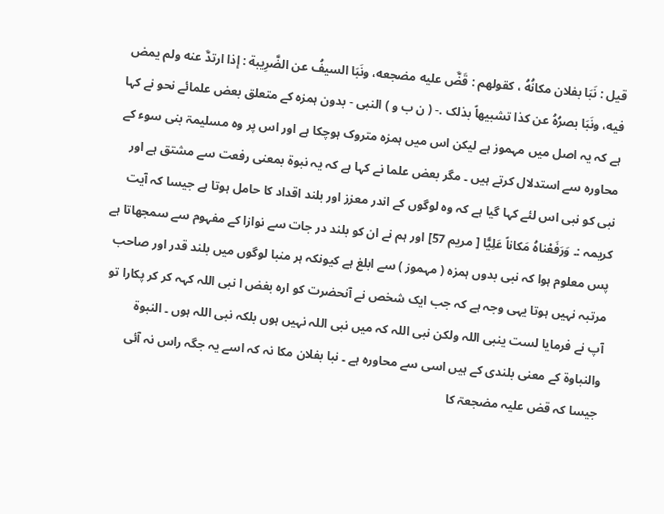قيل : نَبَا بفلان مکانُهُ ، کقولهم : قَضَّ عليه مضجعه، ونَبَا السیفُ عن الضَّرِيبة : إذا ارتدَّ عنه ولم يمض فيه، ونَبَا بصرُهُ عن کذا تشبيهاً بذلک .- ( ن ب و ) النبی - بدون ہمزہ کے متعلق بعض علمائے نحو نے کہا ہے کہ یہ اصل میں مہموز ہے لیکن اس میں ہمزہ متروک ہوچکا ہے اور اس پر وہ مسلیمۃ بنی سوء کے محاورہ سے استدلال کرتے ہیں ۔ مگر بعض علما نے کہا ہے کہ یہ نبوۃ بمعنی رفعت سے مشتق ہے اور نبی کو نبی اس لئے کہا گیا ہے کہ وہ لوگوں کے اندر معزز اور بلند اقداد کا حامل ہوتا ہے جیسا کہ آیت کریمہ :۔ وَرَفَعْناهُ مَکاناً عَلِيًّا [ مریم 57] اور ہم نے ان کو بلند در جات سے نوازا کے مفہوم سے سمجھاتا ہے پس معلوم ہوا کہ نبی بدوں ہمزہ ( مہموز ) سے ابلغ ہے کیونکہ ہر منبا لوگوں میں بلند قدر اور صاحب مرتبہ نہیں ہوتا یہی وجہ ہے کہ جب ایک شخص نے آنحضرت کو ارہ بغض ا نبی اللہ کہہ کر کر پکارا تو آپ نے فرمایا لست ینبی اللہ ولکن نبی اللہ کہ میں نبی اللہ نہیں ہوں بلکہ نبی اللہ ہوں ۔ النبوۃ والنباوۃ کے معنی بلندی کے ہیں اسی سے محاورہ ہے ۔ نبا بفلان مکا نہ کہ اسے یہ جگہ راس نہ آئی جیسا کہ قض علیہ مضجعۃ کا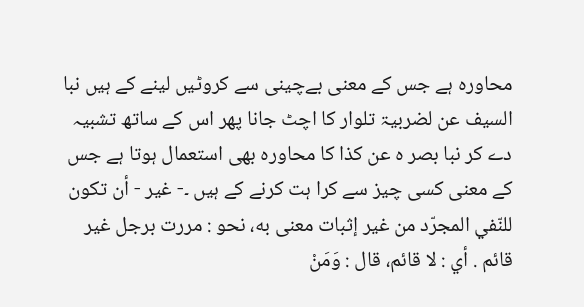محاورہ ہے جس کے معنی بےچینی سے کروٹیں لینے کے ہیں نبا السیف عن لضربیۃ تلوار کا اچٹ جانا پھر اس کے ساتھ تشبیہ دے کر نبا بصر ہ عن کذا کا محاورہ بھی استعمال ہوتا ہے جس کے معنی کسی چیز سے کرا ہت کرنے کے ہیں ۔- غير - أن تکون للنّفي المجرّد من غير إثبات معنی به، نحو : مررت برجل غير قائم . أي : لا قائم، قال : وَمَنْ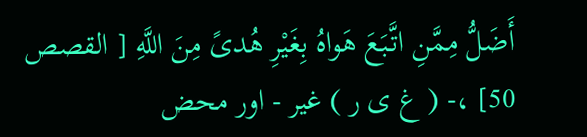أَضَلُّ مِمَّنِ اتَّبَعَ هَواهُ بِغَيْرِ هُدىً مِنَ اللَّهِ [ القصص 50] ،- ( غ ی ر ) غیر - اور محض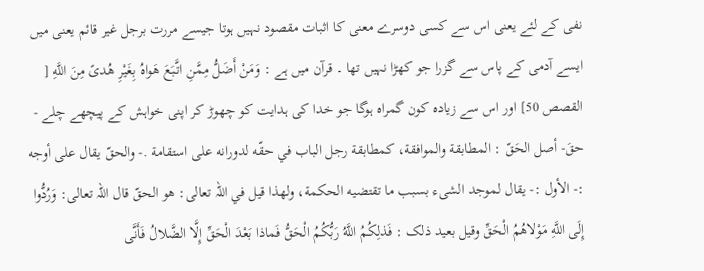نفی کے لئے یعنی اس سے کسی دوسرے معنی کا اثبات مقصود نہیں ہوتا جیسے مررت برجل غیر قائم یعنی میں ایسے آدمی کے پاس سے گزرا جو کھڑا نہیں تھا ۔ قرآن میں ہے : وَمَنْ أَضَلُّ مِمَّنِ اتَّبَعَ هَواهُ بِغَيْرِ هُدىً مِنَ اللَّهِ [ القصص 50] اور اس سے زیادہ کون گمراہ ہوگا جو خدا کی ہدایت کو چھوڑ کر اپنی خواہش کے پیچھے چلے - حقَ- أصل الحَقّ : المطابقة والموافقة، کمطابقة رجل الباب في حقّه لدورانه علی استقامة .- والحقّ يقال علی أوجه :- الأول :- يقال لموجد الشیء بسبب ما تقتضيه الحکمة، ولهذا قيل في اللہ تعالی: هو الحقّ قال اللہ تعالی: وَرُدُّوا إِلَى اللَّهِ مَوْلاهُمُ الْحَقِّ وقیل بعید ذلک : فَذلِكُمُ اللَّهُ رَبُّكُمُ الْحَقُّ فَماذا بَعْدَ الْحَقِّ إِلَّا الضَّلالُ فَأَنَّى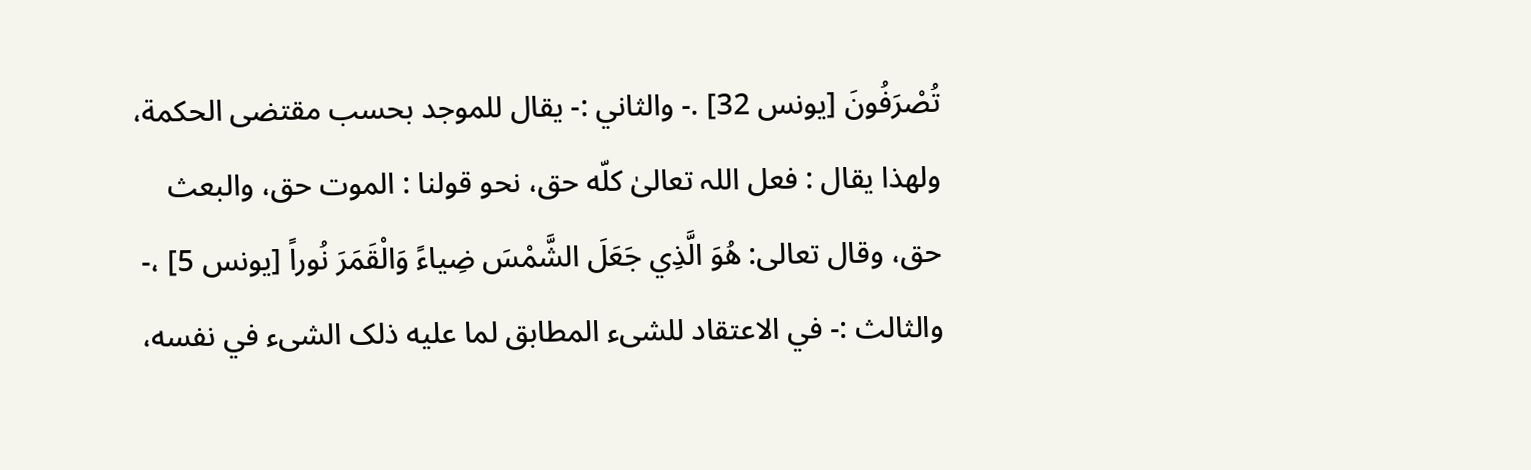تُصْرَفُونَ [يونس 32] .- والثاني :- يقال للموجد بحسب مقتضی الحکمة، ولهذا يقال : فعل اللہ تعالیٰ كلّه حق، نحو قولنا : الموت حق، والبعث حق، وقال تعالی: هُوَ الَّذِي جَعَلَ الشَّمْسَ ضِياءً وَالْقَمَرَ نُوراً [يونس 5] ،- والثالث :- في الاعتقاد للشیء المطابق لما عليه ذلک الشیء في نفسه،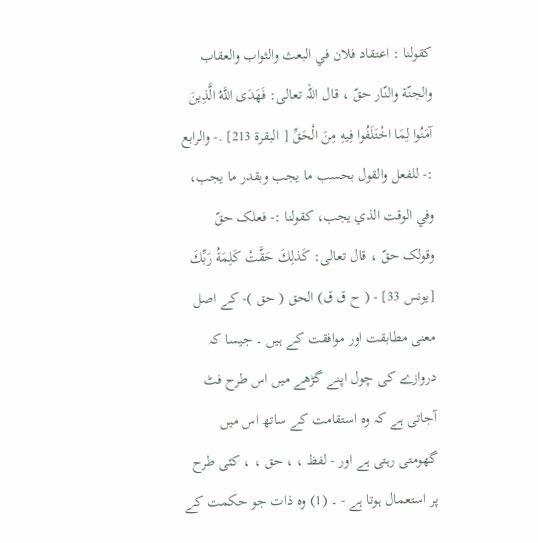کقولنا : اعتقاد فلان في البعث والثواب والعقاب والجنّة والنّار حقّ ، قال اللہ تعالی: فَهَدَى اللَّهُ الَّذِينَ آمَنُوا لِمَا اخْتَلَفُوا فِيهِ مِنَ الْحَقِّ [ البقرة 213] .- والرابع :- للفعل والقول بحسب ما يجب وبقدر ما يجب، وفي الوقت الذي يجب، کقولنا :- فعلک حقّ وقولک حقّ ، قال تعالی: كَذلِكَ حَقَّتْ كَلِمَةُ رَبِّكَ [يونس 33] - ( ح ق ق) الحق ( حق )- کے اصل معنی مطابقت اور موافقت کے ہیں ۔ جیسا کہ دروازے کی چول اپنے گڑھے میں اس طرح فٹ آجاتی ہے کہ وہ استقامت کے ساتھ اس میں گھومتی رہتی ہے اور - لفظ ، ، حق ، ، کئی طرح پر استعمال ہوتا ہے - ۔ (1) وہ ذات جو حکمت کے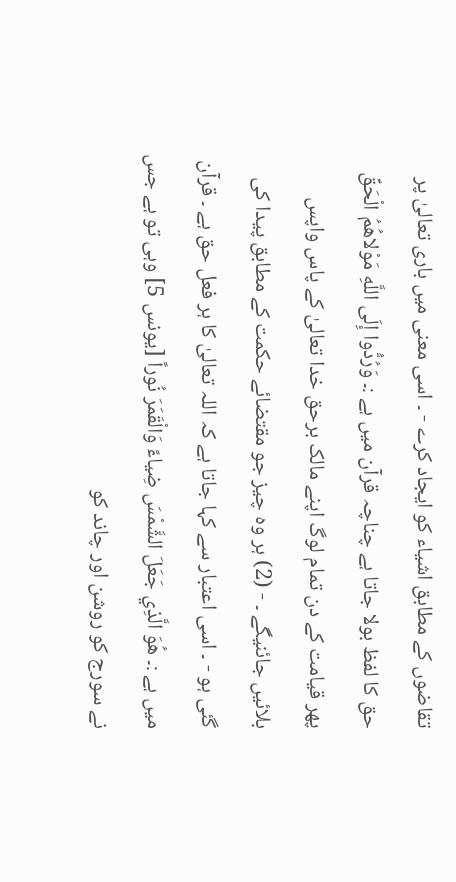تقاضوں کے مطابق اشیاء کو ایجاد کرے - ۔ اسی معنی میں باری تعالیٰ پر حق کا لفظ بولا جاتا ہے چناچہ قرآن میں ہے :۔ وَرُدُّوا إِلَى اللَّهِ مَوْلاهُمُ الْحَقِّ پھر قیامت کے دن تمام لوگ اپنے مالک برحق خدا تعالیٰ کے پاس واپس بلائیں جائنیگے ۔ - (2) ہر وہ چیز جو مقتضائے حکمت کے مطابق پیدا کی گئی ہو - ۔ اسی اعتبار سے کہا جاتا ہے کہ اللہ تعالیٰ کا ہر فعل حق ہے ۔ قرآن میں ہے :۔ هُوَ الَّذِي جَعَلَ الشَّمْسَ ضِياءً وَالْقَمَرَ نُوراً [يونس 5] وہی تو ہے جس نے سورج کو روشن اور چاند کو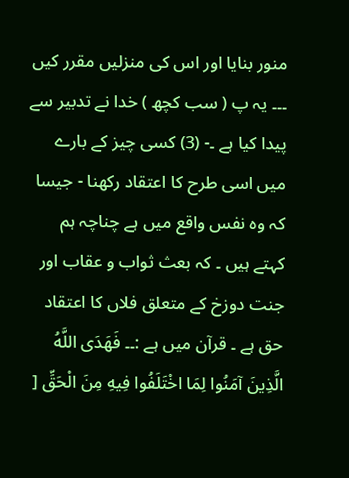منور بنایا اور اس کی منزلیں مقرر کیں ۔۔۔ یہ پ ( سب کچھ ) خدا نے تدبیر سے پیدا کیا ہے ۔- (3) کسی چیز کے بارے میں اسی طرح کا اعتقاد رکھنا - جیسا کہ وہ نفس واقع میں ہے چناچہ ہم کہتے ہیں ۔ کہ بعث ثواب و عقاب اور جنت دوزخ کے متعلق فلاں کا اعتقاد حق ہے ۔ قرآن میں ہے :۔۔ فَهَدَى اللَّهُ الَّذِينَ آمَنُوا لِمَا اخْتَلَفُوا فِيهِ مِنَ الْحَقِّ [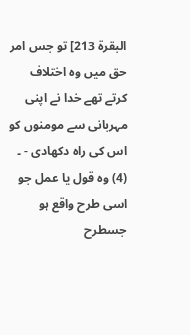البقرة 213] تو جس امر حق میں وہ اختلاف کرتے تھے خدا نے اپنی مہربانی سے مومنوں کو اس کی راہ دکھادی - ۔ (4) وہ قول یا عمل جو اسی طرح واقع ہو جسطرح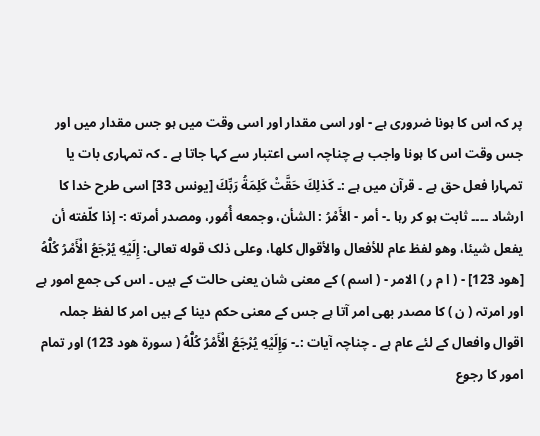پر کہ اس کا ہونا ضروری ہے - اور اسی مقدار اور اسی وقت میں ہو جس مقدار میں اور جس وقت اس کا ہونا واجب ہے چناچہ اسی اعتبار سے کہا جاتا ہے ۔ کہ تمہاری بات یا تمہارا فعل حق ہے ۔ قرآن میں ہے :۔ كَذلِكَ حَقَّتْ كَلِمَةُ رَبِّكَ [يونس 33] اسی طرح خدا کا ارشاد ۔۔۔۔ ثابت ہو کر رہا ۔- أمر - الأَمْرُ : الشأن، وجمعه أُمُور، ومصدر أمرته :- إذا کلّفته أن يفعل شيئا، وهو لفظ عام للأفعال والأقوال کلها، وعلی ذلک قوله تعالی: إِلَيْهِ يُرْجَعُ الْأَمْرُ كُلُّهُ [هود 123] - ( ا م ر ) الامر - ( اسم ) کے معنی شان یعنی حالت کے ہیں ۔ اس کی جمع امور ہے اور امرتہ ( ن ) کا مصدر بھی امر آتا ہے جس کے معنی حکم دینا کے ہیں امر کا لفظ جملہ اقوال وافعال کے لئے عام ہے ۔ چناچہ آیات :۔- وَإِلَيْهِ يُرْجَعُ الْأَمْرُ كُلُّهُ ( سورة هود 123) اور تمام امور کا رجوع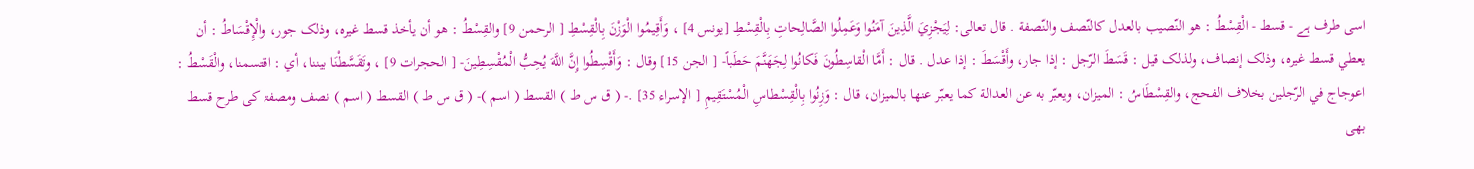اسی طرف ہے - قسط - الْقِسْطُ : هو النّصيب بالعدل کالنّصف والنّصفة . قال تعالی: لِيَجْزِيَ الَّذِينَ آمَنُوا وَعَمِلُوا الصَّالِحاتِ بِالْقِسْطِ [يونس 4] ، وَأَقِيمُوا الْوَزْنَ بِالْقِسْطِ [ الرحمن 9] والقِسْطُ : هو أن يأخذ قسط غيره، وذلک جور، والْإِقْسَاطُ : أن يعطي قسط غيره، وذلک إنصاف، ولذلک قيل : قَسَطَ الرّجل : إذا جار، وأَقْسَطَ : إذا عدل . قال : أَمَّا الْقاسِطُونَ فَكانُوا لِجَهَنَّمَ حَطَباً- [ الجن 15] وقال : وَأَقْسِطُوا إِنَّ اللَّهَ يُحِبُّ الْمُقْسِطِينَ- [ الحجرات 9] ، وتَقَسَّطْنَا بيننا، أي : اقتسمنا، والْقَسْطُ : اعوجاج في الرّجلین بخلاف الفحج، والقِسْطَاسُ : المیزان، ويعبّر به عن العدالة كما يعبّر عنها بالمیزان، قال : وَزِنُوا بِالْقِسْطاسِ الْمُسْتَقِيمِ [ الإسراء 35] .- ( ق س ط ) القسط ( اسم )- ( ق س ط ) القسط ( اسم ) نصف ومصفۃ کی طرح قسط بھی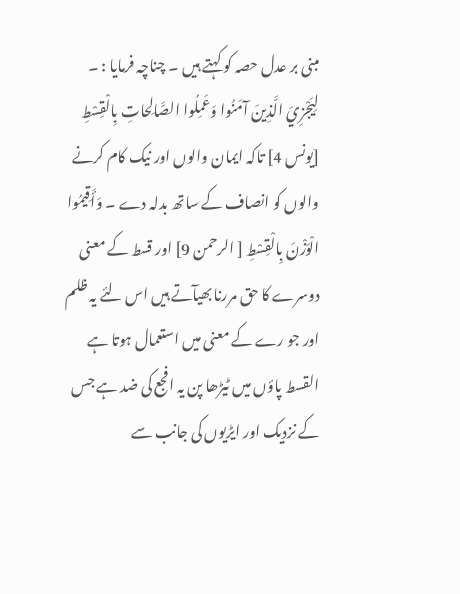مبنی بر عدل حصہ کو کہتے ہیں ۔ چناچہ فرمایا : ۔ لِيَجْزِيَ الَّذِينَ آمَنُوا وَعَمِلُوا الصَّالِحاتِ بِالْقِسْطِ [يونس 4] تاکہ ایمان والوں اور نیک کام کرنے والوں کو انصاف کے ساتھ بدلہ دے ۔ وَأَقِيمُوا الْوَزْنَ بِالْقِسْطِ [ الرحمن 9] اور قسط کے معنی دوسرے کا حق مررنا بھیآتے ہیں اس لئے یہ ظلم اور جو رے کے معنی میں استعمال ہوتا ہے القسط پاؤں میں ٹیڑھا پن یہ افجع کی ضد ہے جس کے نزدیک اور ایڑیوں کی جانب سے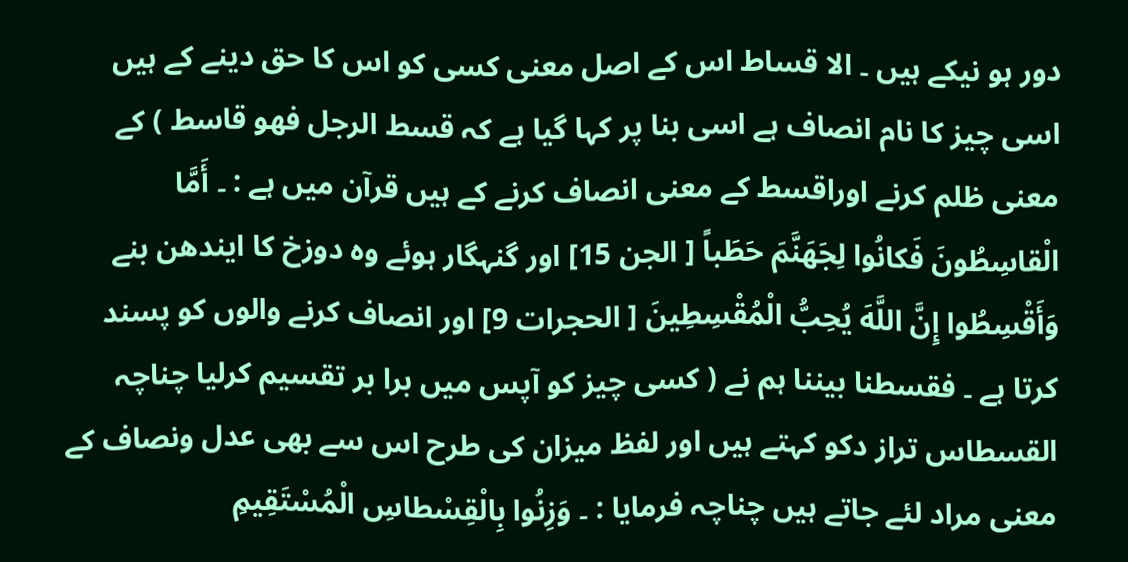دور ہو نیکے ہیں ۔ الا قساط اس کے اصل معنی کسی کو اس کا حق دینے کے ہیں اسی چیز کا نام انصاف ہے اسی بنا پر کہا گیا ہے کہ قسط الرجل فھو قاسط ) کے معنی ظلم کرنے اوراقسط کے معنی انصاف کرنے کے ہیں قرآن میں ہے : ۔ أَمَّا الْقاسِطُونَ فَكانُوا لِجَهَنَّمَ حَطَباً [ الجن 15] اور گنہگار ہوئے وہ دوزخ کا ایندھن بنے وَأَقْسِطُوا إِنَّ اللَّهَ يُحِبُّ الْمُقْسِطِينَ [ الحجرات 9] اور انصاف کرنے والوں کو پسند کرتا ہے ۔ فقسطنا بیننا ہم نے ( کسی چیز کو آپس میں برا بر تقسیم کرلیا چناچہ القسطاس تراز دکو کہتے ہیں اور لفظ میزان کی طرح اس سے بھی عدل ونصاف کے معنی مراد لئے جاتے ہیں چناچہ فرمایا : ۔ وَزِنُوا بِالْقِسْطاسِ الْمُسْتَقِيمِ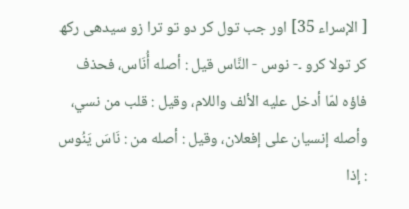[ الإسراء 35] اور جب تول کر دو تو ترا زو سیدھی رکھ کر تولا کرو ۔- نوس - النَّاس قيل : أصله أُنَاس، فحذف فاؤه لمّا أدخل عليه الألف واللام، وقیل : قلب من نسي، وأصله إنسیان علی إفعلان، وقیل : أصله من : نَاسَ يَنُوس : إذا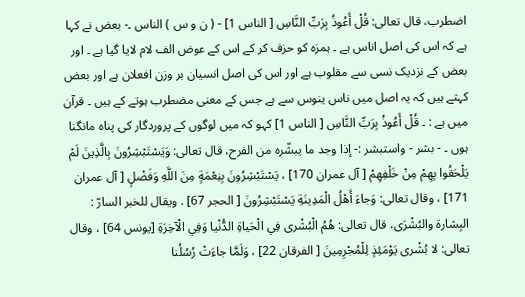اضطرب، قال تعالی: قُلْ أَعُوذُ بِرَبِّ النَّاسِ [ الناس 1] - ( ن و س ) الناس ۔- بعض نے کہا ہے کہ اس کی اصل اناس ہے ۔ ہمزہ کو حزف کر کے اس کے عوض الف لام لایا گیا ہے ۔ اور بعض کے نزدیک نسی سے مقلوب ہے اور اس کی اصل انسیان بر وزن افعلان ہے اور بعض کہتے ہیں کہ یہ اصل میں ناس ینوس سے ہے جس کے معنی مضطرب ہوتے کے ہیں ۔ قرآن میں ہے : ۔ قُلْ أَعُوذُ بِرَبِّ النَّاسِ [ الناس 1] کہو کہ میں لوگوں کے پروردگار کی پناہ مانگنا ہوں ۔ - بشر - واستبشر :- إذا وجد ما يبشّره من الفرح، قال تعالی: وَيَسْتَبْشِرُونَ بِالَّذِينَ لَمْ يَلْحَقُوا بِهِمْ مِنْ خَلْفِهِمْ [ آل عمران 170] ، يَسْتَبْشِرُونَ بِنِعْمَةٍ مِنَ اللَّهِ وَفَضْلٍ [ آل عمران 171] ، وقال تعالی: وَجاءَ أَهْلُ الْمَدِينَةِ يَسْتَبْشِرُونَ [ الحجر 67] . ويقال للخبر السارّ : البِشارة والبُشْرَى، قال تعالی: هُمُ الْبُشْرى فِي الْحَياةِ الدُّنْيا وَفِي الْآخِرَةِ [يونس 64] ، وقال تعالی: لا بُشْرى يَوْمَئِذٍ لِلْمُجْرِمِينَ [ الفرقان 22] ، وَلَمَّا جاءَتْ رُسُلُنا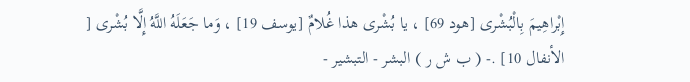إِبْراهِيمَ بِالْبُشْرى [هود 69] ، يا بُشْرى هذا غُلامٌ [يوسف 19] ، وَما جَعَلَهُ اللَّهُ إِلَّا بُشْرى [ الأنفال 10] .- ( ب ش ر ) البشر - التبشیر -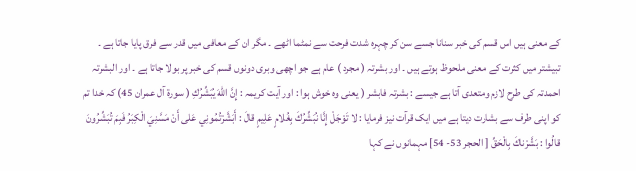کے معنی ہیں اس قسم کی خبر سنانا جسے سن کر چہرہ شدت فرحت سے نمٹما اٹھے ۔ مگر ان کے معافی میں قدر سے فرق پایا جاتا ہے ۔ تبیشتر میں کثرت کے معنی ملحوظ ہوتے ہیں ۔ اور بشرتہ ( مجرد ) عام ہے جو اچھی وبری دونوں قسم کی خبر پر بولا جاتا ہے ۔ اور البشرتہ احمدتہ کی طرح لازم ومتعدی آتا ہے جیسے : بشرتہ فابشر ( یعنی وہ خوش ہوا : اور آیت کریمہ : إِنَّ اللهَ يُبَشِّرُكِ ( سورة آل عمران 45) کہ خدا تم کو اپنی طرف سے بشارت دیتا ہے میں ایک قرآت نیز فرمایا : لا تَوْجَلْ إِنَّا نُبَشِّرُكَ بِغُلامٍ عَلِيمٍ قالَ : أَبَشَّرْتُمُونِي عَلى أَنْ مَسَّنِيَ الْكِبَرُ فَبِمَ تُبَشِّرُونَ قالُوا : بَشَّرْناكَ بِالْحَقِّ [ الحجر 53- 54] مہمانوں نے کہا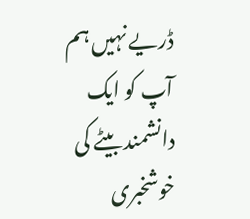ڈریے نہیں ہم آپ کو ایک دانشمند بیٹے کی خوشخبری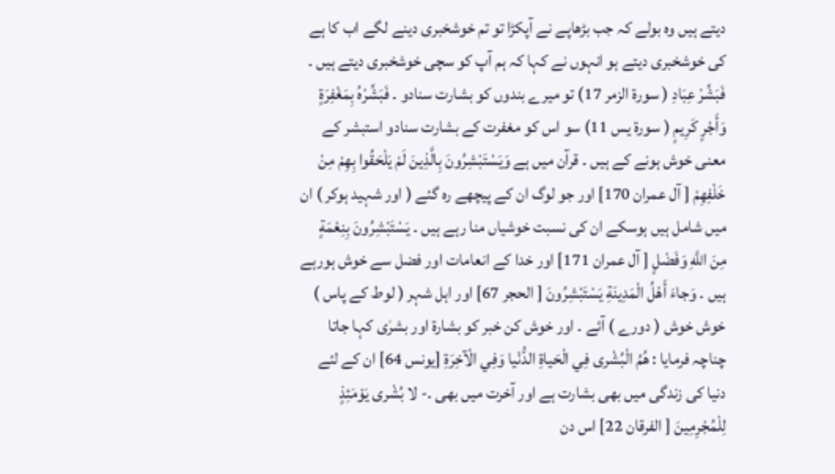دیتے ہیں وہ بولے کہ جب بڑھاپے نے آپکڑا تو تم خوشخبری دینے لگے اب کا ہے کی خوشخبری دیتے ہو انہوں نے کہا کہ ہم آپ کو سچی خوشخبری دیتے ہیں ۔ فَبَشِّرْ عِبَادِ ( سورة الزمر 17) تو میرے بندوں کو بشارت سنادو ۔ فَبَشِّرْهُ بِمَغْفِرَةٍ وَأَجْرٍ كَرِيمٍ ( سورة يس 11) سو اس کو مغفرت کے بشارت سنادو استبشر کے معنی خوش ہونے کے ہیں ۔ قرآن میں ہے وَيَسْتَبْشِرُونَ بِالَّذِينَ لَمْ يَلْحَقُوا بِهِمْ مِنْ خَلْفِهِمْ [ آل عمران 170] اور جو لوگ ان کے پیچھے رہ گئے ( اور شہید ہوکر ) ان میں شامل ہیں ہوسکے ان کی نسبت خوشیاں منا رہے ہیں ۔ يَسْتَبْشِرُونَ بِنِعْمَةٍ مِنَ اللَّهِ وَفَضْلٍ [ آل عمران 171] اور خدا کے انعامات اور فضل سے خوش ہورہے ہیں ۔ وَجاءَ أَهْلُ الْمَدِينَةِ يَسْتَبْشِرُونَ [ الحجر 67] اور اہل شہر ( لوط کے پاس ) خوش خوش ( دورے ) آئے ۔ اور خوش کن خبر کو بشارۃ اور بشرٰی کہا جاتا چناچہ فرمایا : هُمُ الْبُشْرى فِي الْحَياةِ الدُّنْيا وَفِي الْآخِرَةِ [يونس 64] ان کے لئے دنیا کی زندگی میں بھی بشارت ہے اور آخرت میں بھی ۔- لا بُشْرى يَوْمَئِذٍ لِلْمُجْرِمِينَ [ الفرقان 22] اس دن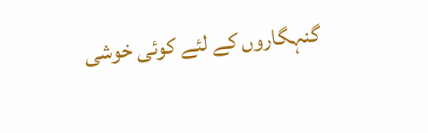گنہگاروں کے لئے کوئی خوشی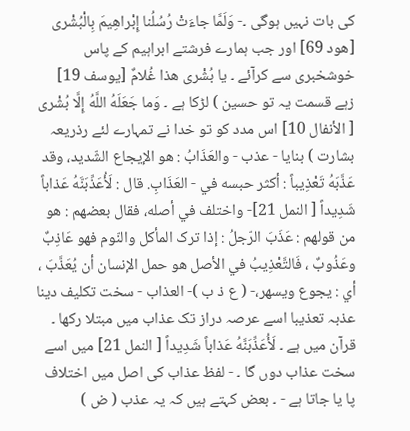کی بات نہیں ہوگی ۔- وَلَمَّا جاءَتْ رُسُلُنا إِبْراهِيمَ بِالْبُشْرى [هود 69] اور جب ہمارے فرشتے ابراہیم کے پاس خوشخبری سے کرآئے ۔ يا بُشْرى هذا غُلامٌ [يوسف 19] زہے قسمت یہ تو حسین ) لڑکا ہے ۔ وَما جَعَلَهُ اللَّهُ إِلَّا بُشْرى [ الأنفال 10] اس مدد کو تو خدا نے تمہارے لئے رذریعہ بشارت ) بنایا - عذب - والعَذَابُ : هو الإيجاع الشّديد، وقد عَذَّبَهُ تَعْذِيباً : أكثر حبسه في - العَذَابِ. قال : لَأُعَذِّبَنَّهُ عَذاباً شَدِيداً [ النمل 21]- واختلف في أصله، فقال بعضهم : هو من قولهم : عَذَبَ الرّجلُ : إذا ترک المأكل والنّوم فهو عَاذِبٌ وعَذُوبٌ ، فَالتَّعْذِيبُ في الأصل هو حمل الإنسان أن يُعَذَّبَ ، أي : يجوع ويسهر،- ( ع ذ ب )- العذاب - سخت تکلیف دینا عذبہ تعذیبا اسے عرصہ دراز تک عذاب میں مبتلا رکھا ۔ قرآن میں ہے ۔ لَأُعَذِّبَنَّهُ عَذاباً شَدِيداً [ النمل 21] میں اسے سخت عذاب دوں گا ۔ - لفظ عذاب کی اصل میں اختلاف پا یا جاتا ہے - ۔ بعض کہتے ہیں کہ یہ عذب ( ض )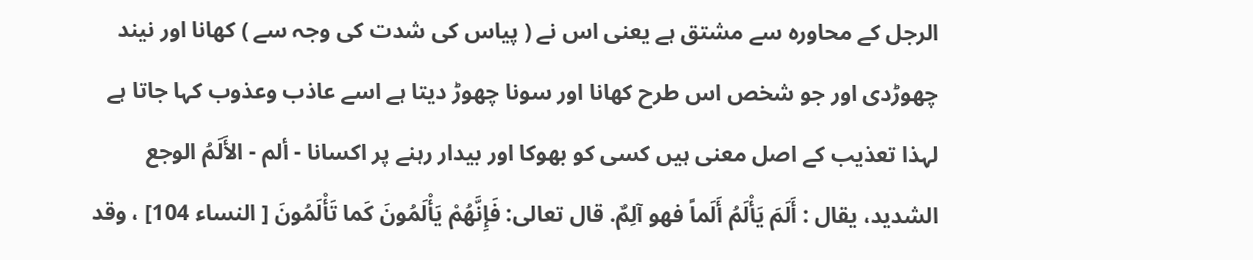الرجل کے محاورہ سے مشتق ہے یعنی اس نے ( پیاس کی شدت کی وجہ سے ) کھانا اور نیند چھوڑدی اور جو شخص اس طرح کھانا اور سونا چھوڑ دیتا ہے اسے عاذب وعذوب کہا جاتا ہے لہذا تعذیب کے اصل معنی ہیں کسی کو بھوکا اور بیدار رہنے پر اکسانا - ألم - الأَلَمُ الوجع الشدید، يقال : أَلَمَ يَأْلَمُ أَلَماً فهو آلِمٌ. قال تعالی: فَإِنَّهُمْ يَأْلَمُونَ كَما تَأْلَمُونَ [ النساء 104] ، وقد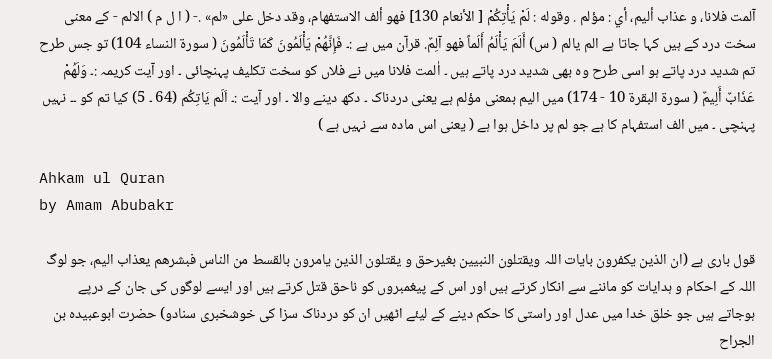آلمت فلانا، و عذاب أليم، أي : مؤلم . وقوله : لَمْ يَأْتِكُمْ [ الأنعام 130] فهو ألف الاستفهام، وقد دخل علی «لم» .- ( ا ل م ) الالم - کے معنی سخت درد کے ہیں کہا جاتا ہے الم یالم ( س) أَلَمَ يَأْلَمُ أَلَماً فهو آلِمٌ. قرآن میں ہے :۔ فَإِنَّهُمْ يَأْلَمُونَ كَمَا تَأْلَمُونَ ( سورة النساء 104) تو جس طرح تم شدید درد پاتے ہو اسی طرح وہ بھی شدید درد پاتے ہیں ۔ اٰلمت فلانا میں نے فلاں کو سخت تکلیف پہنچائی ۔ اور آیت کریمہ :۔ وَلَهُمْ عَذَابٌ أَلِيمٌ ( سورة البقرة 10 - 174) میں الیم بمعنی مؤلم ہے یعنی دردناک ۔ دکھ دینے والا ۔ اور آیت :۔ اَلَم یَاتِکُم (64 ۔ 5) کیا تم کو ۔۔ نہیں پہنچی ۔ میں الف استفہام کا ہے جو لم پر داخل ہوا ہے ( یعنی اس مادہ سے نہیں ہے )

Ahkam ul Quran
by Amam Abubakr

قول باری ہے (ان الذین یکفرون بایات اللہ ویقتلون النبیین بغیرحق و یقتلون الذین یامرون بالقسط من الناس فبشرھم یعذاب الیم، جو لوگ اللہ کے احکام و ہدایات کو ماننے سے انکار کرتے ہیں اور اس کے پیغمبروں کو ناحق قتل کرتے ہیں اور ایسے لوگوں کی جان کے درپے ہوجاتے ہیں جو خلق خدا میں عدل اور راستی کا حکم دینے کے لیئے اٹھیں ان کو دردناک سزا کی خوشخبری سنادو) حضرت ابوعبیدہ بن الجراح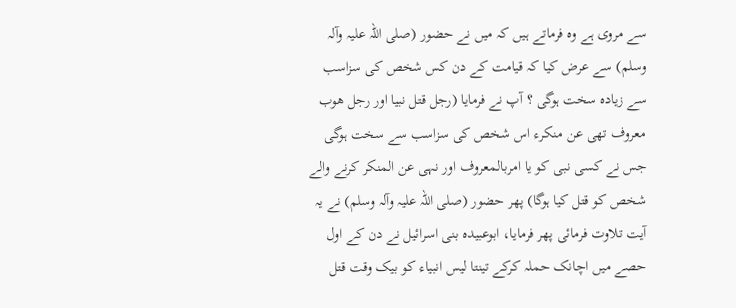سے مروی ہے وہ فرماتے ہیں کہ میں نے حضور (صلی اللہ علیہ وآلہ وسلم) سے عرض کیا کہ قیامت کے دن کس شخص کی سزاسب سے زیادہ سخت ہوگی ؟ آپ نے فرمایا (رجل قتل نبیا اور رجل ھوب معروف تھی عن منکرء اس شخص کی سزاسب سے سخت ہوگی جس نے کسی نبی کو یا امربالمعروف اور نہی عن المنکر کرنے والے شخص کو قتل کیا ہوگا) پھر حضور (صلی اللہ علیہ وآلہ وسلم) نے یہ آیت تلاوت فرمائی پھر فرمایا، ابوعبیدہ بنی اسرائیل نے دن کے اول حصے میں اچانک حملہ کرکے تینتا لیس انبیاء کو بیک وقت قتل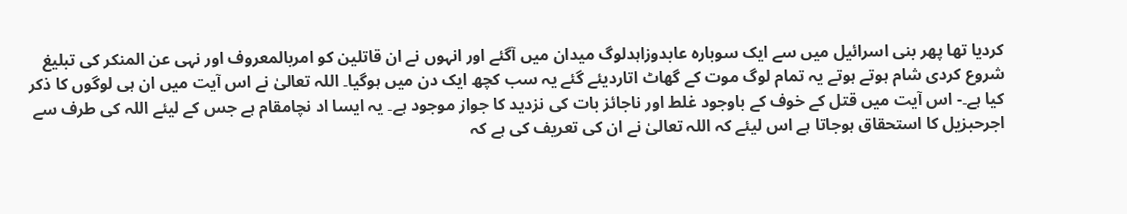کردیا تھا پھر بنی اسرائیل میں سے ایک سوبارہ عابدوزاہدلوگ میدان میں آگئے اور انہوں نے ان قاتلین کو امربالمعروف اور نہی عن المنکر کی تبلیغ شروع کردی شام ہوتے ہوتے یہ تمام لوگ موت کے گھاٹ اتاردیئے گئے یہ سب کچھ ایک دن میں ہوگیا۔ اللہ تعالیٰ نے اس آیت میں ان ہی لوگوں کا ذکر کیا ہے۔- اس آیت میں قتل کے خوف کے باوجود غلط اور ناجائز بات کی نزدید کا جواز موجود ہے۔ یہ ایسا اد نچامقام ہے جس کے لیئے اللہ کی طرف سے اجرحبزیل کا استحقاق ہوجاتا ہے اس لیئے کہ اللہ تعالیٰ نے ان کی تعریف کی ہے کہ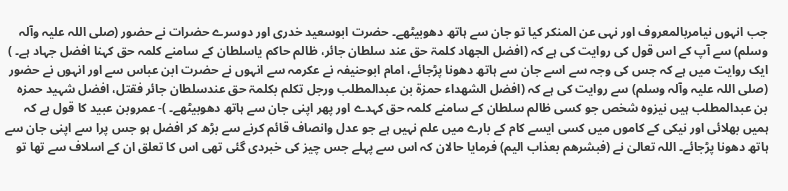جب انہوں نیامربالمعروف اور نہی عن المنکر کیا تو جان سے ہاتھ دھوبیٹھے۔ حضرت ابوسعید خدری اور دوسرے حضرات نے حضور (صلی اللہ علیہ وآلہ وسلم) سے آپ کے اس قول کی روایت کی ہے کہ (افضل الجھاد کلمۃ حق عند سلطان جائر، ظالم حاکم یاسلطان کے سامنے کلمہ حق کہنا افضل جہاد ہے۔ ) ایک روایت میں ہے کہ جس کی وجہ سے اسے جان سے ہاتھ دھونا پڑجائے، امام ابوحنیفہ نے عکرمہ سے انہوں نے حضرت ابن عباس سے اور انہوں نے حضور (صلی اللہ علیہ وآلہ وسلم) سے روایت کی ہے کہ (افضل الشھداء حمزۃ بن عبدالمطلب ورجل تکلم بکلمۃ حق عندسلطان جائر فقتل، افضل شہید حمزہ بن عبدالمطلب ہیں نیزوہ شخص جو کسی ظالم سلطان کے سامنے کلمہ حق کہدے اور پھر اپنی جان سے ہاتھ دھوبیٹھے۔ )- عمروبن عبید کا قول ہے کہ ہمیں بھلائی اور نیکی کے کاموں میں کسی ایسے کام کے بارے میں علم نہیں ہے جو عدل وانصاف قائم کرنے سے بڑھ کر افضل ہو جس پرا سے اپنی جان سے ہاتھ دھونا پڑجائے۔ اللہ تعالیٰ نے (فبشرھم بعذاب الیم) فرمایا حالان کہ اس سے پہلے جس چیز کی خبردی گئی تھی اس کا تعلق ان کے اسلاف سے تھا تو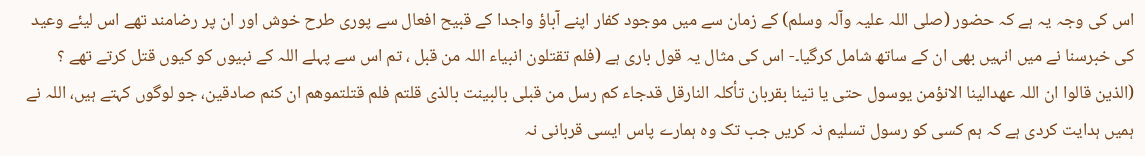اس کی وجہ یہ ہے کہ حضور (صلی اللہ علیہ وآلہ وسلم) کے زمان سے میں موجود کفار اپنے آباؤ واجدا کے قبیح افعال سے پوری طرح خوش اور ان پر رضامند تھے اس لیئے وعید کی خبرسنا نے میں انہیں بھی ان کے ساتھ شامل کرگیا۔- اس کی مثال یہ قول باری ہے (فلم تقتلون انبیاء اللہ من قبل ، تم اس سے پہلے اللہ کے نبیوں کو کیوں قتل کرتے تھے ؟ (الذین قالوا ان اللہ عھدالینا الانؤمن یوسول حتی یا تینا بقربان تأکلہ النارقل قدجاء کم رسل من قبلی بالبینت بالذی قلتم فلم قتلتموھم ان کنم صادقین، جو لوگوں کہتے ہیں، اللہ نے ہمیں ہدایت کردی ہے کہ ہم کسی کو رسول تسلیم نہ کریں جب تک وہ ہمارے پاس ایسی قربانی نہ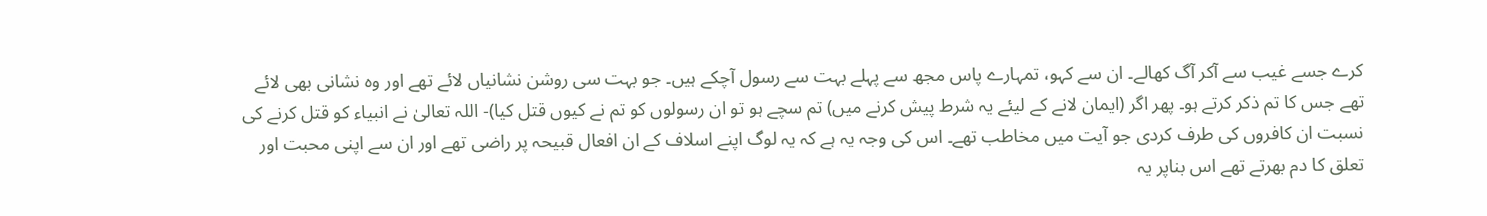کرے جسے غیب سے آکر آگ کھالے۔ ان سے کہو، تمہارے پاس مجھ سے پہلے بہت سے رسول آچکے ہیں۔ جو بہت سی روشن نشانیاں لائے تھے اور وہ نشانی بھی لائے تھے جس کا تم ذکر کرتے ہو۔ پھر اگر (ایمان لانے کے لیئے یہ شرط پیش کرنے میں) تم سچے ہو تو ان رسولوں کو تم نے کیوں قتل کیا)- اللہ تعالیٰ نے انبیاء کو قتل کرنے کی نسبت ان کافروں کی طرف کردی جو آیت میں مخاطب تھے۔ اس کی وجہ یہ ہے کہ یہ لوگ اپنے اسلاف کے ان افعال قبیحہ پر راضی تھے اور ان سے اپنی محبت اور تعلق کا دم بھرتے تھے اس بناپر یہ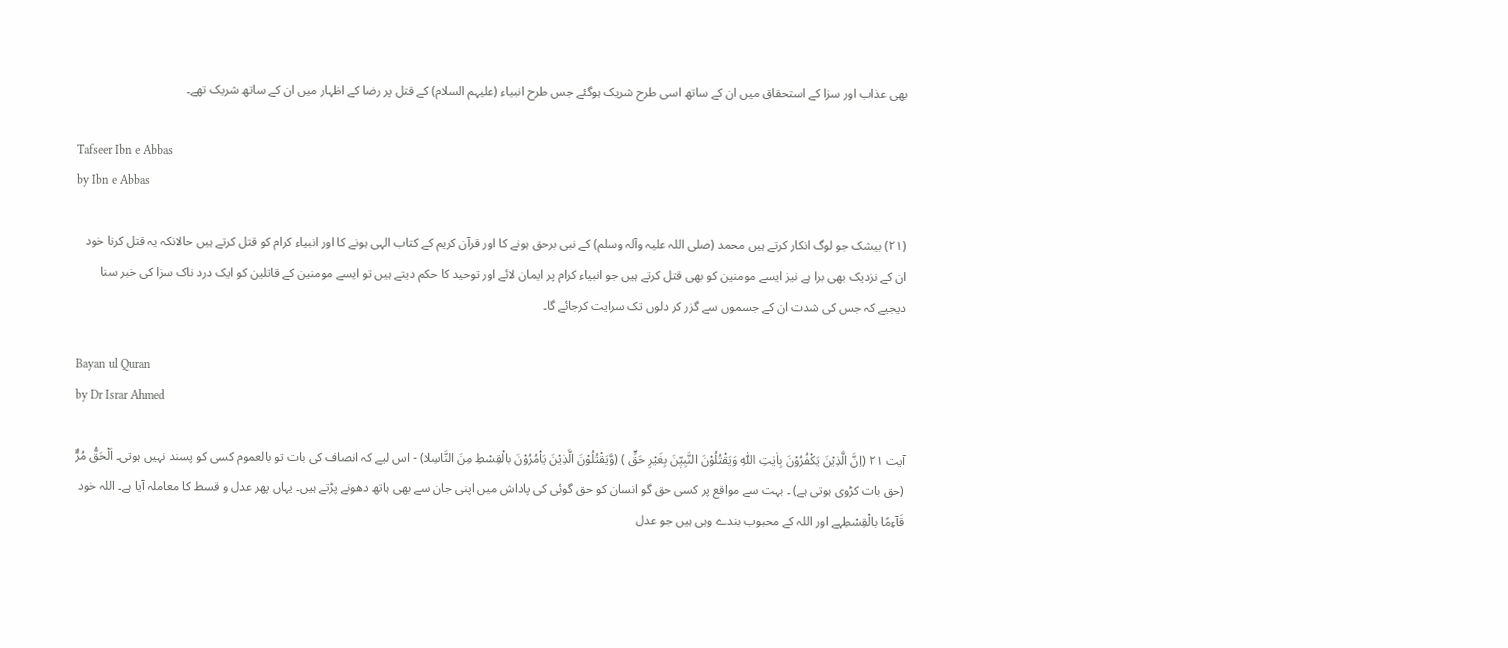بھی عذاب اور سزا کے استحقاق میں ان کے ساتھ اسی طرح شریک ہوگئے جس طرح انبیاء (علیہم السلام) کے قتل پر رضا کے اظہار میں ان کے ساتھ شریک تھے۔

Tafseer Ibn e Abbas
by Ibn e Abbas

(٢١) بیشک جو لوگ انکار کرتے ہیں محمد (صلی اللہ علیہ وآلہ وسلم) کے نبی برحق ہونے کا اور قرآن کریم کے کتاب الہی ہونے کا اور انبیاء کرام کو قتل کرتے ہیں حالانکہ یہ قتل کرنا خود ان کے نزدیک بھی برا ہے نیز ایسے مومنین کو بھی قتل کرتے ہیں جو انبیاء کرام پر ایمان لائے اور توحید کا حکم دیتے ہیں تو ایسے مومنین کے قاتلین کو ایک درد ناک سزا کی خبر سنا دیجیے کہ جس کی شدت ان کے جسموں سے گزر کر دلوں تک سرایت کرجائے گا۔

Bayan ul Quran
by Dr Israr Ahmed

آیت ٢١ (اِنَّ الَّذِیْنَ یَکْفُرُوْنَ بِاٰیٰتِ اللّٰہِ وَیَقْتُلُوْنَ النَّبِیّٖنَ بِغَیْرِ حَقٍّ ) (وَّیَقْتُلُوْنَ الَّذِیْنَ یَاْمُرُوْنَ بالْقِسْطِ مِنَ النَّاسِلا) - اس لیے کہ انصاف کی بات تو بالعموم کسی کو پسند نہیں ہوتی۔ اَلْحَقُّ مُرٌّ (حق بات کڑوی ہوتی ہے) ۔ بہت سے مواقع پر کسی حق گو انسان کو حق گوئی کی پاداش میں اپنی جان سے بھی ہاتھ دھونے پڑتے ہیں۔ یہاں پھر عدل و قسط کا معاملہ آیا ہے۔ اللہ خود قَآءِمًا بالْقِسْطِہے اور اللہ کے محبوب بندے وہی ہیں جو عدل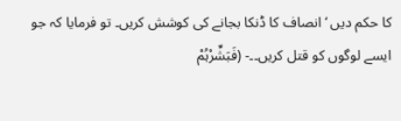کا حکم دیں ‘ انصاف کا ڈنکا بجانے کی کوشش کریں۔ تو فرمایا کہ جو ایسے لوگوں کو قتل کریں۔۔- (فَبَشِّرْہُمْ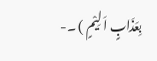بِعَذَابٍ اَلِیْمٍ ) ۔-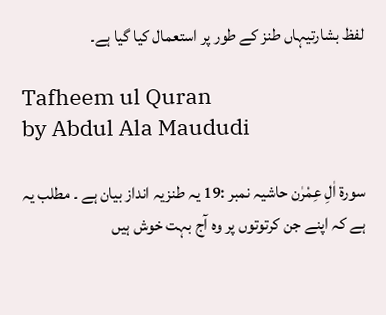لفظ بشارتیہاں طنز کے طور پر استعمال کیا گیا ہے۔

Tafheem ul Quran
by Abdul Ala Maududi

سورة اٰلِ عِمْرٰن حاشیہ نمبر :19 یہ طنزیہ انداز بیان ہے ۔ مطلب یہ ہے کہ اپنے جن کرتوتوں پر وہ آج بہت خوش ہیں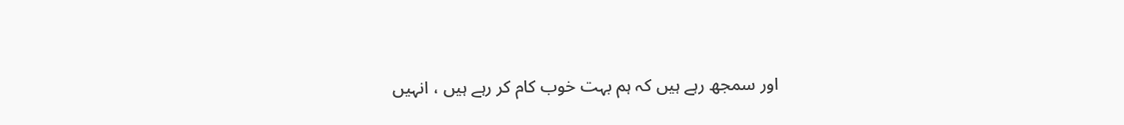اور سمجھ رہے ہیں کہ ہم بہت خوب کام کر رہے ہیں ، انہیں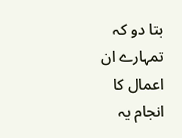بتا دو کہ تمہارے ان اعمال کا انجام یہ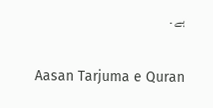ہے ۔

Aasan Tarjuma e Quran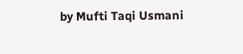by Mufti Taqi Usmani